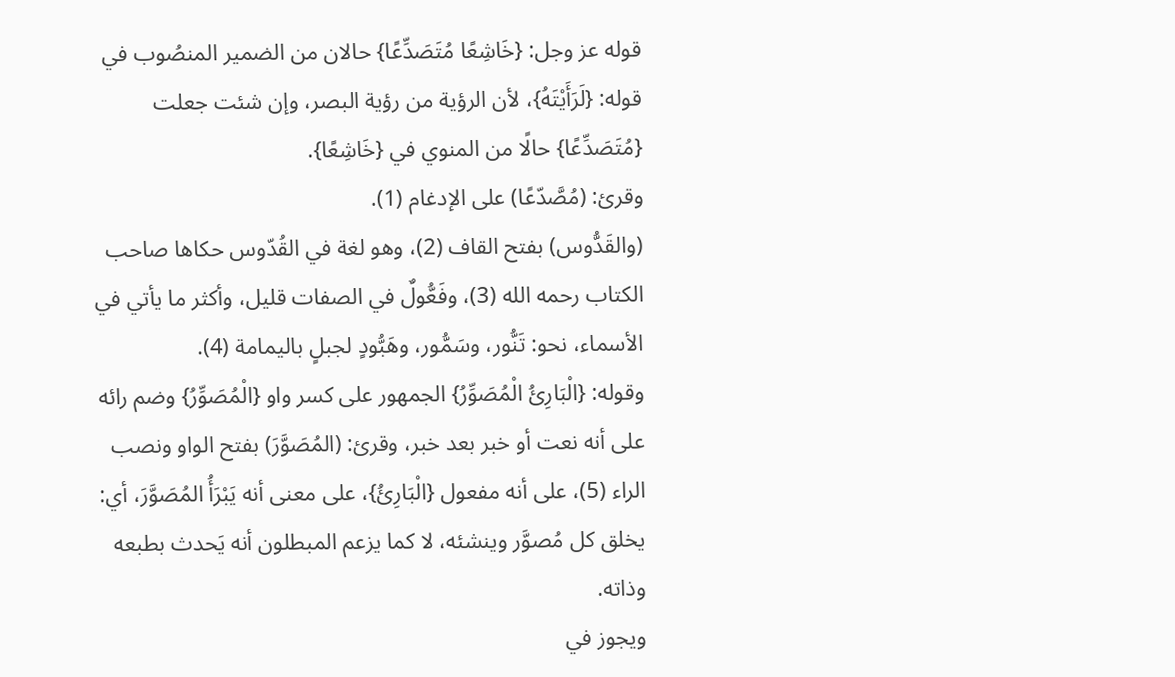قوله عز وجل: {خَاشِعًا مُتَصَدِّعًا} حالان من الضمير المنصُوب في قوله: {لَرَأَيْتَهُ}، لأن الرؤية من رؤية البصر، وإن شئت جعلت {مُتَصَدِّعًا} حالًا من المنوي في {خَاشِعًا}.
وقرئ: (مُصَّدّعًا) على الإدغام (1).
(والقَدُّوس) بفتح القاف (2)، وهو لغة في القُدّوس حكاها صاحب الكتاب رحمه الله (3)، وفَعُّولٌ في الصفات قليل، وأكثر ما يأتي في الأسماء، نحو: تَنُّور، وسَمُّور، وهَبُّودٍ لجبلٍ باليمامة (4).
وقوله: {الْبَارِئُ الْمُصَوِّرُ} الجمهور على كسر واو {الْمُصَوِّرُ} وضم رائه على أنه نعت أو خبر بعد خبر، وقرئ: (المُصَوَّرَ) بفتح الواو ونصب الراء (5)، على أنه مفعول {الْبَارِئُ}، على معنى أنه يَبْرَأُ المُصَوَّرَ، أي: يخلق كل مُصوَّر وينشئه، لا كما يزعم المبطلون أنه يَحدث بطبعه وذاته.
ويجوز في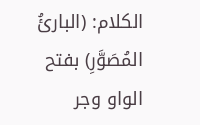الكلام: (البارئُ المُصَوَّرِ) بفتح الواو وجر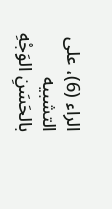الراء (6)، على التشبيه بالحَسَنِ الوَجْهِ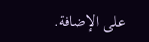على الإضافة.